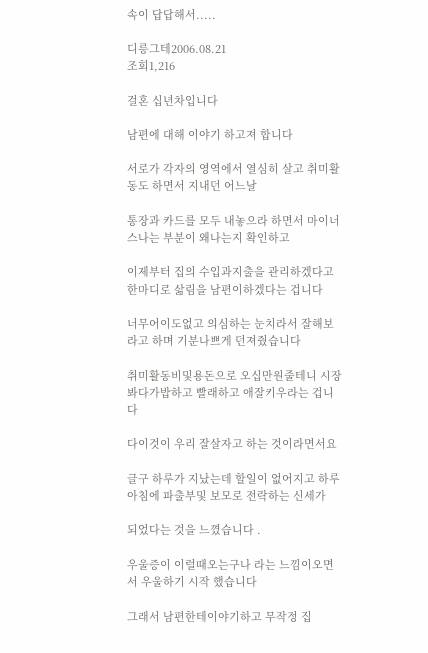속이 답답해서.....

디릉그테2006.08.21
조회1,216

걸혼 십년차입니다

남편에 대해 이야기 하고져 합니다

서로가 각자의 영역에서 열심히 살고 취미활동도 하면서 지내던 어느날

통장과 카드를 모두 내놓으라 하면서 마이너스나는 부분이 왜나는지 확인하고

이제부터 집의 수입과지출을 관리하겠다고 한마디로 삶림을 남편이하겠다는 겁니다

너무어이도없고 의심하는 눈치라서 잘해보라고 하며 기분나쁘게 던져줬습니다

취미활동비및용돈으로 오십만원줄테니 시장봐다가밥하고 빨래하고 애잘키우라는 겁니다

다이것이 우리 잘살자고 하는 것이라면서요

글구 하루가 지났는데 할일이 없어지고 하루아침에 파출부및 보모로 전락하는 신세가

되었다는 것을 느꼈습니다 .

우울증이 이럴때오는구나 라는 느낌이오면서 우울하기 시작 했습니다

그래서 남편한테이야기하고 무작정 집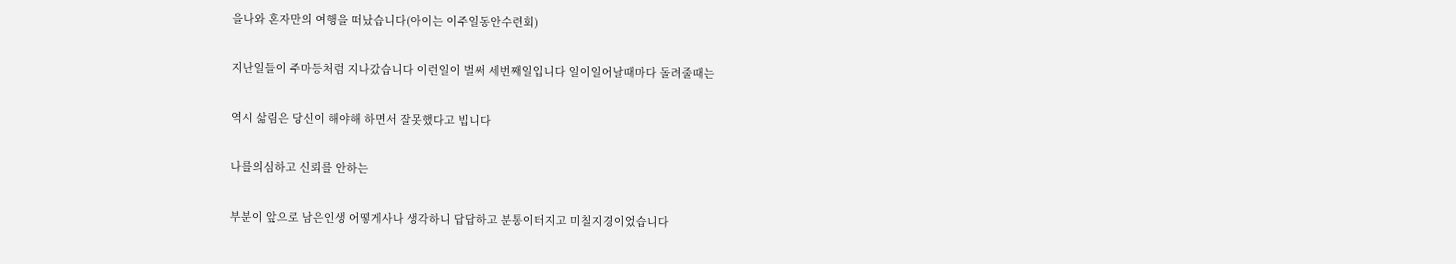을나와 혼자만의 여행을 떠났습니다(아이는 이주일동안수련회)

지난일들이 주마등처럼 지나갔습니다 이런일이 벌써 세번째일입니다 일이일어날때마다 돌려줄때는

역시 삶림은 당신이 해야해 하면서 잘못했다고 빕니다

나를의심하고 신뢰를 안하는

부분이 앞으로 남은인생 어떻게사나 생각하니 답답하고 분통이터지고 미칠지경이었습니다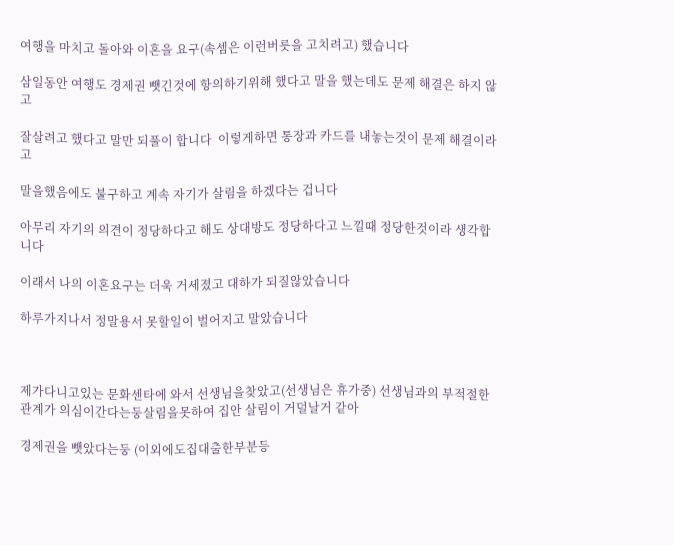여행을 마치고 돌아와 이혼을 요구(속셈은 이런버릇을 고치려고) 했습니다

삼일동안 여행도 경제권 뺏긴것에 항의하기위해 했다고 말을 했는데도 문제 해결은 하지 않고

잘살려고 했다고 말만 되풀이 합니다  이렇게하면 통장과 카드를 내놓는것이 문제 해결이라고

말을했음에도 불구하고 계속 자기가 살림을 하겠다는 겁니다

아무리 자기의 의견이 정당하다고 해도 상대방도 정당하다고 느낄때 정당한것이라 생각합니다

이래서 나의 이혼요구는 더욱 거세졌고 대하가 되질않았습니다

하루가지나서 정말용서 못할일이 벌어지고 말았습니다



제가다니고있는 문화센타에 와서 선생님을찾았고(선생님은 휴가중) 선생님과의 부적절한관계가 의심이간다는둥살림을못하여 집안 살림이 거덜날거 같아

경제권을 뺏았다는둥 (이외에도집대출한부분등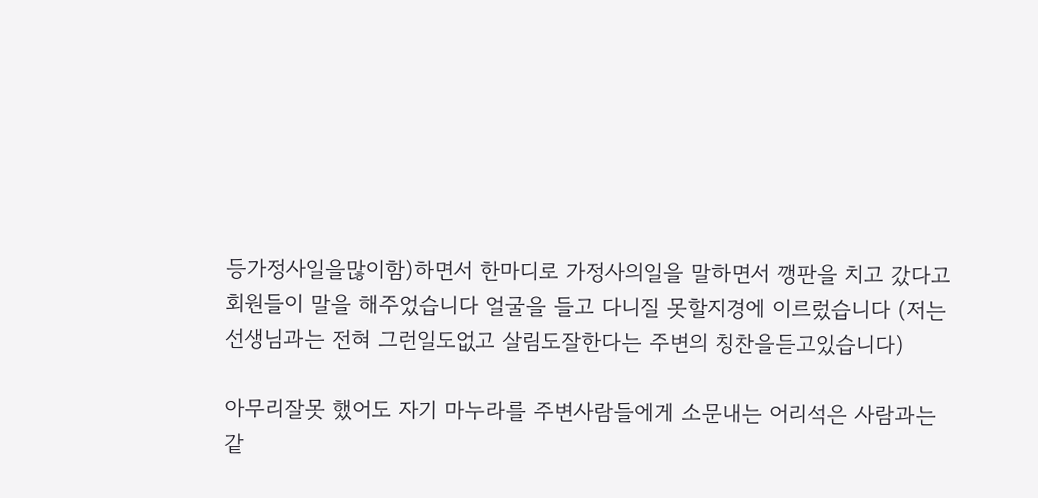등가정사일을많이함)하면서 한마디로 가정사의일을 말하면서 깽판을 치고 갔다고 회원들이 말을 해주었습니다 얼굴을 들고 다니질 못할지경에 이르렀습니다 (저는 선생님과는 전혀 그런일도없고 살림도잘한다는 주변의 칭찬을듣고있습니다)

아무리잘못 했어도 자기 마누라를 주변사람들에게 소문내는 어리석은 사람과는 같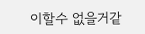이할수 없을거같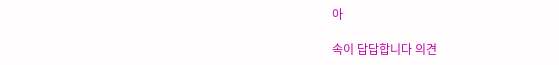아

속이 답답합니다 의견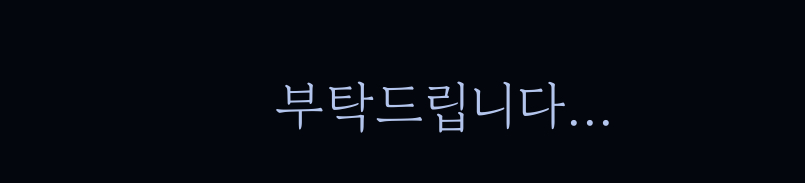부탁드립니다...